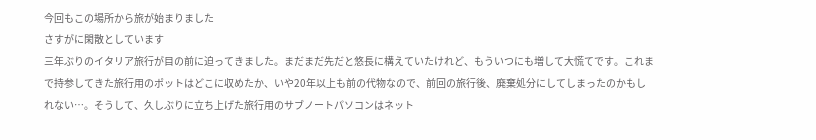今回もこの場所から旅が始まりました
さすがに閑散としています
三年ぶりのイタリア旅行が目の前に迫ってきました。まだまだ先だと悠長に構えていたけれど、もういつにも増して大慌てです。これまで持参してきた旅行用のポットはどこに収めたか、いや20年以上も前の代物なので、前回の旅行後、廃棄処分にしてしまったのかもしれない…。そうして、久しぶりに立ち上げた旅行用のサブノートパソコンはネット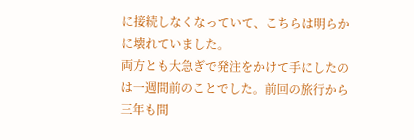に接続しなくなっていて、こちらは明らかに壊れていました。
両方とも大急ぎで発注をかけて手にしたのは一週間前のことでした。前回の旅行から三年も間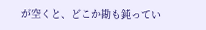が空くと、どこか勘も鈍ってい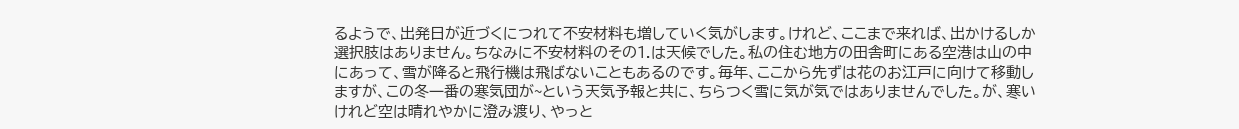るようで、出発日が近づくにつれて不安材料も増していく気がします。けれど、ここまで来れば、出かけるしか選択肢はありません。ちなみに不安材料のその1.は天候でした。私の住む地方の田舎町にある空港は山の中にあって、雪が降ると飛行機は飛ばないこともあるのです。毎年、ここから先ずは花のお江戸に向けて移動しますが、この冬一番の寒気団が~という天気予報と共に、ちらつく雪に気が気ではありませんでした。が、寒いけれど空は晴れやかに澄み渡り、やっと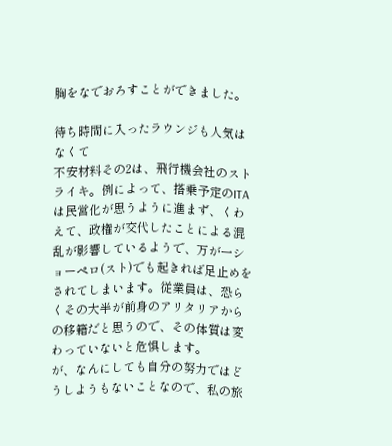胸をなでおろすことができました。

待ち時間に入ったラウンジも人気はなくて
不安材料その2は、飛行機会社のストライキ。例によって、搭乗予定のITAは民営化が思うように進まず、くわえて、政権が交代したことによる混乱が影響しているようで、万が一ショーペロ(スト)でも起きれば足止めをされてしまいます。従業員は、恐らくその大半が前身のアリタリアからの移籍だと思うので、その体質は変わっていないと危惧します。
が、なんにしても自分の努力ではどうしようもないことなので、私の旅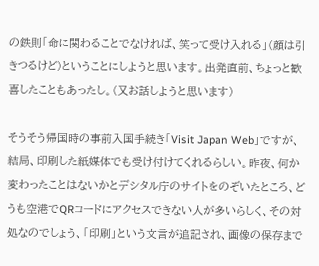の鉄則「命に関わることでなければ、笑って受け入れる」(顔は引きつるけど)ということにしようと思います。出発直前、ちょっと歓喜したこともあったし。(又お話しようと思います)

そうそう帰国時の事前入国手続き「Visit Japan Web」ですが、結局、印刷した紙媒体でも受け付けてくれるらしい。昨夜、何か変わったことはないかとデシタル庁のサイトをのぞいたところ、どうも空港でQRコードにアクセスできない人が多いらしく、その対処なのでしょう、「印刷」という文言が追記され、画像の保存まで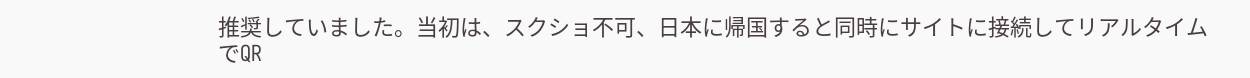推奨していました。当初は、スクショ不可、日本に帰国すると同時にサイトに接続してリアルタイムでQR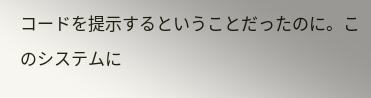コードを提示するということだったのに。このシステムに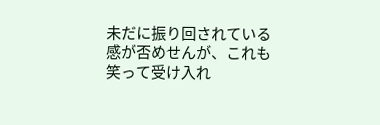未だに振り回されている感が否めせんが、これも笑って受け入れ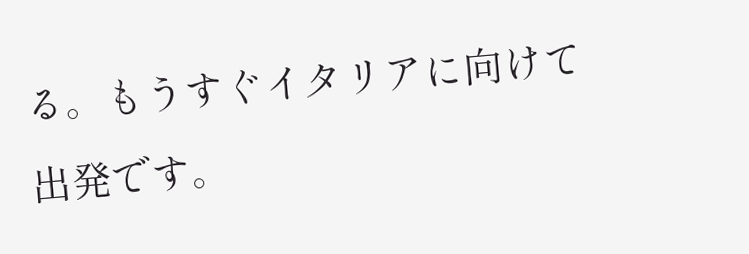る。もうすぐイタリアに向けて出発です。